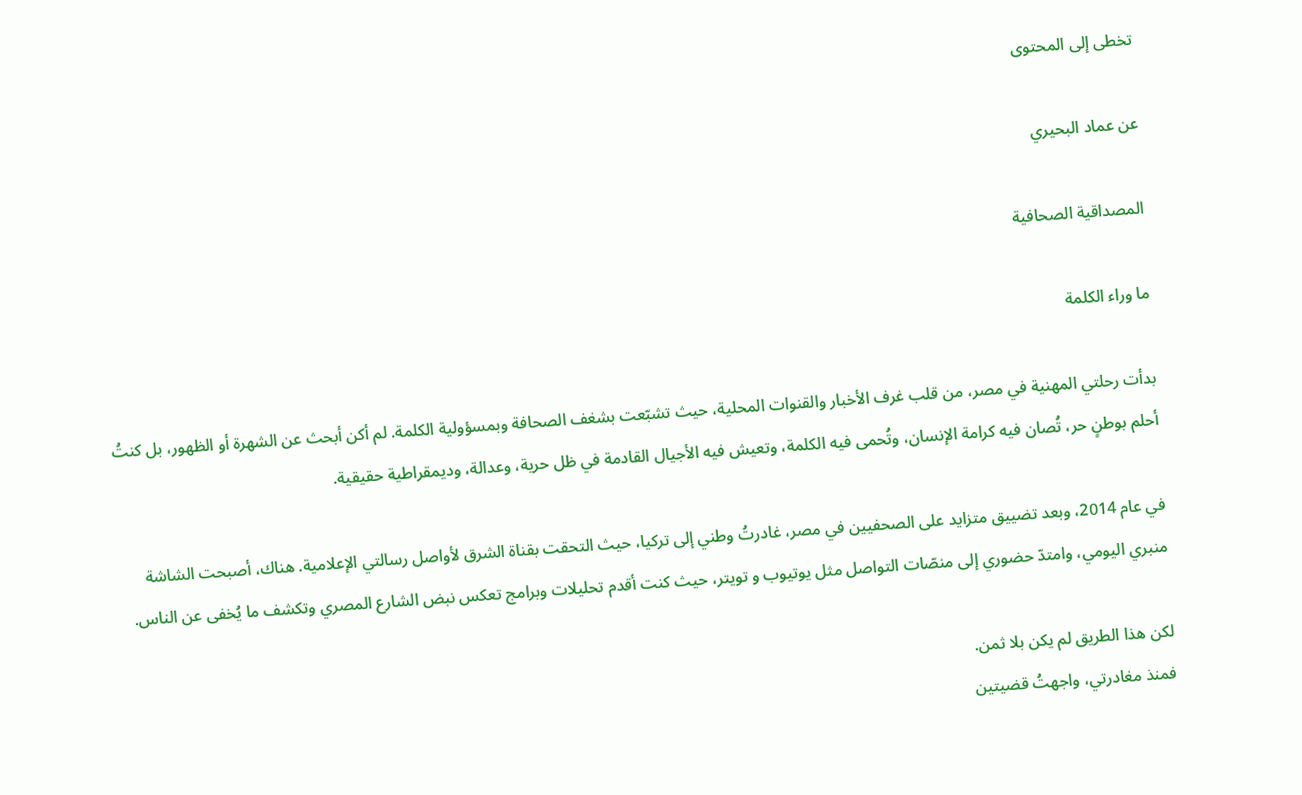تخطى إلى المحتوى

عن عماد البحيري

المصداقية الصحافية

ما وراء الكلمة

بدأت رحلتي المهنية في مصر، من قلب غرف الأخبار والقنوات المحلية، حيث تشبّعت بشغف الصحافة وبمسؤولية الكلمة. لم أكن أبحث عن الشهرة أو الظهور، بل كنتُ أحلم بوطنٍ حر، تُصان فيه كرامة الإنسان، وتُحمى فيه الكلمة، وتعيش فيه الأجيال القادمة في ظل حرية، وعدالة، وديمقراطية حقيقية.

في عام 2014، وبعد تضييق متزايد على الصحفيين في مصر، غادرتُ وطني إلى تركيا، حيث التحقت بقناة الشرق لأواصل رسالتي الإعلامية. هناك، أصبحت الشاشة منبري اليومي، وامتدّ حضوري إلى منصّات التواصل مثل يوتيوب و تويتر، حيث كنت أقدم تحليلات وبرامج تعكس نبض الشارع المصري وتكشف ما يُخفى عن الناس.

لكن هذا الطريق لم يكن بلا ثمن.
فمنذ مغادرتي، واجهتُ قضيتين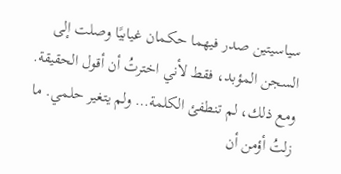سياسيتين صدر فيهما حكمان غيابيًا وصلت إلى السجن المؤبد، فقط لأني اخترتُ أن أقول الحقيقة. ومع ذلك، لم تنطفئ الكلمة… ولم يتغير حلمي. ما زلتُ أؤمن أن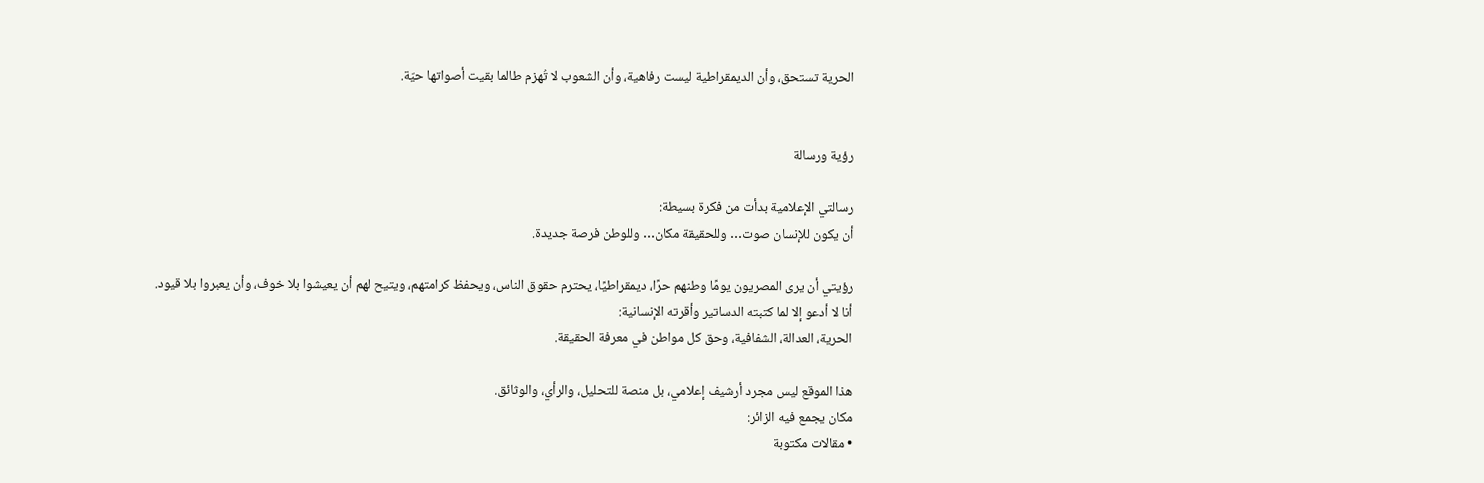الحرية تستحق، وأن الديمقراطية ليست رفاهية، وأن الشعوب لا تُهزم طالما بقيت أصواتها حيّة.


رؤية ورسالة

رسالتي الإعلامية بدأت من فكرة بسيطة:
أن يكون للإنسان صوت… وللحقيقة مكان… وللوطن فرصة جديدة.

رؤيتي أن يرى المصريون يومًا وطنهم حرًا، ديمقراطيًا، يحترم حقوق الناس، ويحفظ كرامتهم، ويتيح لهم أن يعيشوا بلا خوف، وأن يعبروا بلا قيود.
أنا لا أدعو إلا لما كتبته الدساتير وأقرته الإنسانية:
الحرية، العدالة، الشفافية، وحق كل مواطن في معرفة الحقيقة.

هذا الموقع ليس مجرد أرشيف إعلامي، بل منصة للتحليل، والرأي، والوثائق.
مكان يجمع فيه الزائر:
• مقالات مكتوبة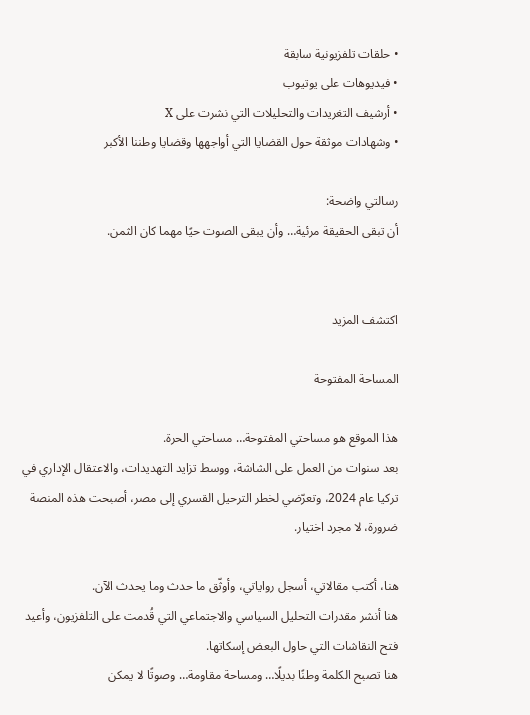• حلقات تلفزيونية سابقة
• فيديوهات على يوتيوب
• أرشيف التغريدات والتحليلات التي نشرت على X
• وشهادات موثقة حول القضايا التي أواجهها وقضايا وطننا الأكبر

رسالتي واضحة:
أن تبقى الحقيقة مرئية… وأن يبقى الصوت حيًا مهما كان الثمن.


اكتشف المزيد

المساحة المفتوحة

هذا الموقع هو مساحتي المفتوحة… مساحتي الحرة.
بعد سنوات من العمل على الشاشة، ووسط تزايد التهديدات، والاعتقال الإداري في تركيا عام 2024، وتعرّضي لخطر الترحيل القسري إلى مصر، أصبحت هذه المنصة ضرورة، لا مجرد اختيار.

هنا، أكتب مقالاتي، أسجل رواياتي، وأوثّق ما حدث وما يحدث الآن.
هنا أنشر مقدرات التحليل السياسي والاجتماعي التي قُدمت على التلفزيون، وأعيد فتح النقاشات التي حاول البعض إسكاتها.
هنا تصبح الكلمة وطنًا بديلًا… ومساحة مقاومة… وصوتًا لا يمكن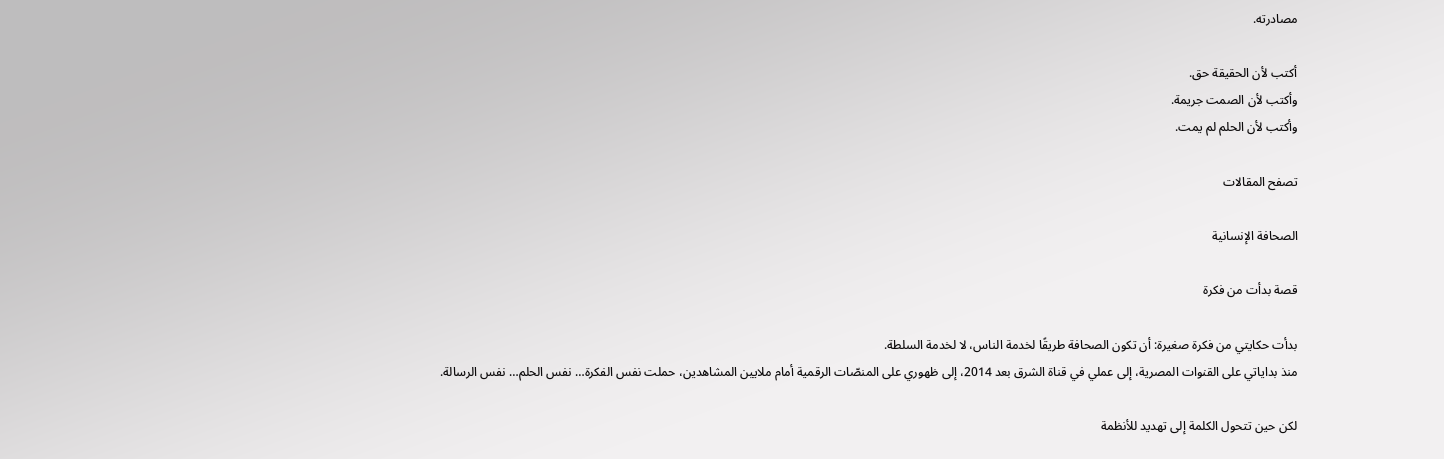مصادرته.

أكتب لأن الحقيقة حق.
وأكتب لأن الصمت جريمة.
وأكتب لأن الحلم لم يمت.

تصفح المقالات

الصحافة الإنسانية

قصة بدأت من فكرة

بدأت حكايتي من فكرة صغيرة: أن تكون الصحافة طريقًا لخدمة الناس، لا لخدمة السلطة.
منذ بداياتي على القنوات المصرية، إلى عملي في قناة الشرق بعد 2014، إلى ظهوري على المنصّات الرقمية أمام ملايين المشاهدين، حملت نفس الفكرة… نفس الحلم… نفس الرسالة.

لكن حين تتحول الكلمة إلى تهديد للأنظمة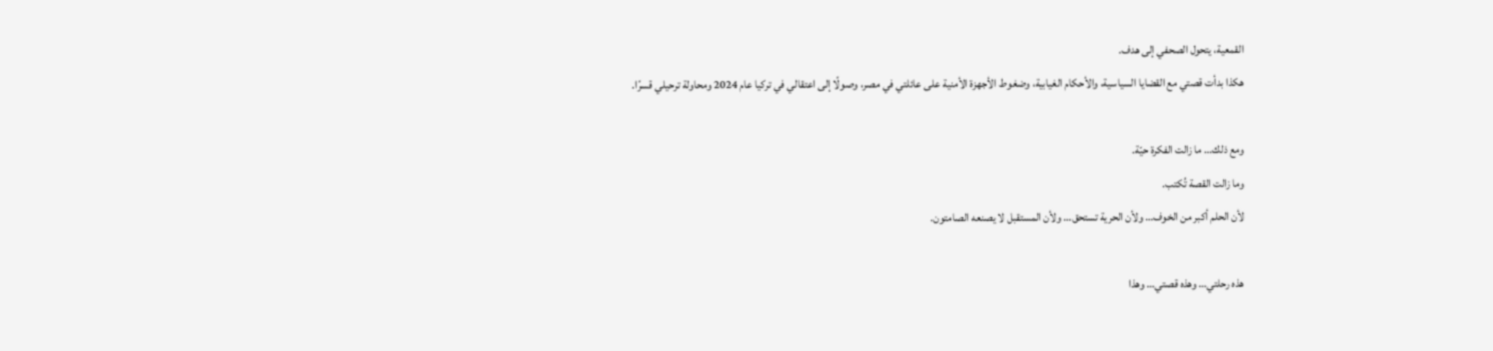القمعية، يتحول الصحفي إلى هدف.
هكذا بدأت قصتي مع القضايا السياسية، والأحكام الغيابية، وضغوط الأجهزة الأمنية على عائلتي في مصر، وصولًا إلى اعتقالي في تركيا عام 2024 ومحاولة ترحيلي قسرًا.

ومع ذلك… ما زالت الفكرة حيّة.
وما زالت القصة تُكتب.
لأن الحلم أكبر من الخوف… ولأن الحرية تستحق… ولأن المستقبل لا يصنعه الصامتون.

هذه رحلتي… وهذه قصتي… وهذا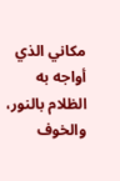مكاني الذي أواجه به الظلام بالنور، والخوف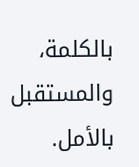بالكلمة، والمستقبل بالأمل.